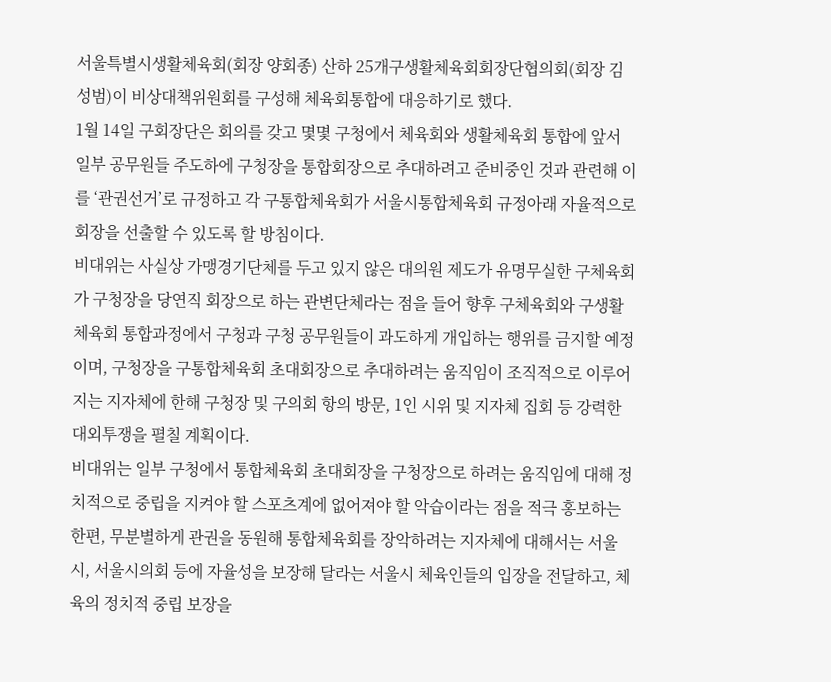서울특별시생활체육회(회장 양회종) 산하 25개구생활체육회회장단협의회(회장 김성범)이 비상대책위원회를 구성해 체육회통합에 대응하기로 했다.
1월 14일 구회장단은 회의를 갖고 몇몇 구청에서 체육회와 생활체육회 통합에 앞서 일부 공무원들 주도하에 구청장을 통합회장으로 추대하려고 준비중인 것과 관련해 이를 ‘관권선거’로 규정하고 각 구통합체육회가 서울시통합체육회 규정아래 자율적으로 회장을 선출할 수 있도록 할 방침이다.
비대위는 사실상 가맹경기단체를 두고 있지 않은 대의원 제도가 유명무실한 구체육회가 구청장을 당연직 회장으로 하는 관변단체라는 점을 들어 향후 구체육회와 구생활체육회 통합과정에서 구청과 구청 공무원들이 과도하게 개입하는 행위를 금지할 예정이며, 구청장을 구통합체육회 초대회장으로 추대하려는 움직임이 조직적으로 이루어지는 지자체에 한해 구청장 및 구의회 항의 방문, 1인 시위 및 지자체 집회 등 강력한 대외투쟁을 펼칠 계획이다.
비대위는 일부 구청에서 통합체육회 초대회장을 구청장으로 하려는 움직임에 대해 정치적으로 중립을 지켜야 할 스포츠계에 없어져야 할 악습이라는 점을 적극 홍보하는 한편, 무분별하게 관권을 동원해 통합체육회를 장악하려는 지자체에 대해서는 서울시, 서울시의회 등에 자율성을 보장해 달라는 서울시 체육인들의 입장을 전달하고, 체육의 정치적 중립 보장을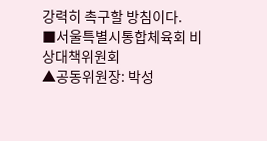강력히 촉구할 방침이다.
■서울특별시통합체육회 비상대책위원회
▲공동위원장: 박성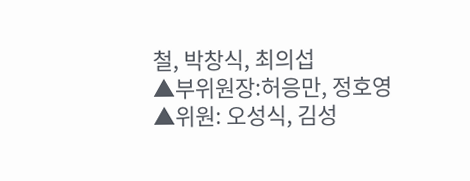철, 박창식, 최의섭
▲부위원장:허응만, 정호영
▲위원: 오성식, 김성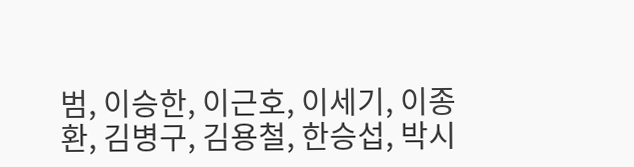범, 이승한, 이근호, 이세기, 이종환, 김병구, 김용철, 한승섭, 박시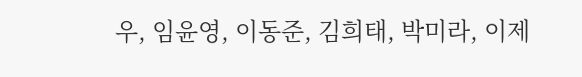우, 임윤영, 이동준, 김희태, 박미라, 이제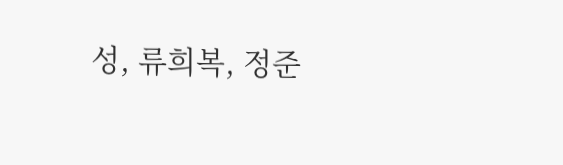성, 류희복, 정준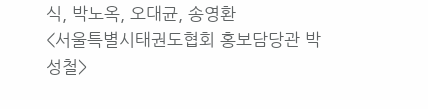식, 박노옥, 오대균, 송영환
<서울특별시태권도협회 홍보담당관 박성철>